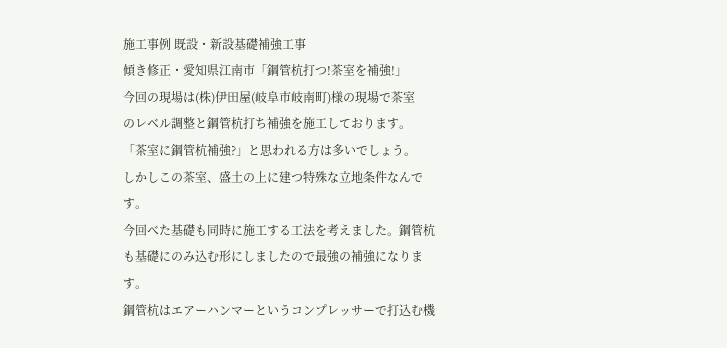施工事例 既設・新設基礎補強工事
傾き修正・愛知県江南市「鋼管杭打つ!茶室を補強!」
今回の現場は(株)伊田屋(岐阜市岐南町)様の現場で茶室
のレベル調整と鋼管杭打ち補強を施工しております。
「茶室に鋼管杭補強?」と思われる方は多いでしょう。
しかしこの茶室、盛土の上に建つ特殊な立地条件なんです。
今回べた基礎も同時に施工する工法を考えました。鋼管杭
も基礎にのみ込む形にしましたので最強の補強になります。
鋼管杭はエアーハンマーというコンプレッサーで打込む機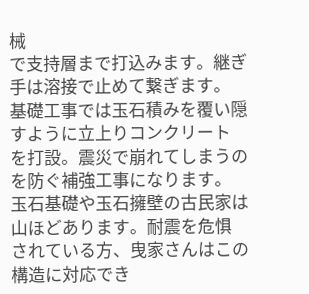械
で支持層まで打込みます。継ぎ手は溶接で止めて繋ぎます。
基礎工事では玉石積みを覆い隠すように立上りコンクリート
を打設。震災で崩れてしまうのを防ぐ補強工事になります。
玉石基礎や玉石擁壁の古民家は山ほどあります。耐震を危惧
されている方、曳家さんはこの構造に対応でき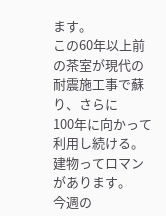ます。
この60年以上前の茶室が現代の耐震施工事で蘇り、さらに
100年に向かって利用し続ける。建物ってロマンがあります。
今週の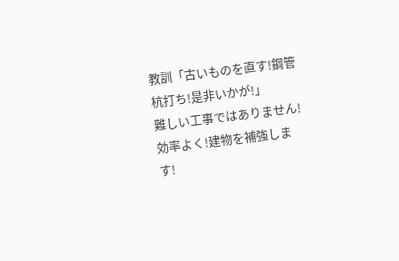教訓「古いものを直す!鋼管杭打ち!是非いかが!」
難しい工事ではありません!効率よく!建物を補強します!